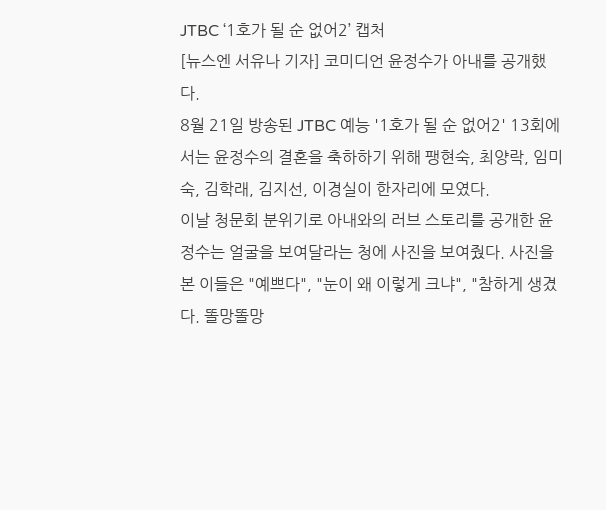JTBC ‘1호가 될 순 없어2’ 캡처
[뉴스엔 서유나 기자] 코미디언 윤정수가 아내를 공개했다.
8월 21일 방송된 JTBC 예능 '1호가 될 순 없어2' 13회에서는 윤정수의 결혼을 축하하기 위해 팽현숙, 최양락, 임미숙, 김학래, 김지선, 이경실이 한자리에 모였다.
이날 청문회 분위기로 아내와의 러브 스토리를 공개한 윤정수는 얼굴을 보여달라는 청에 사진을 보여줬다. 사진을 본 이들은 "예쁘다", "눈이 왜 이렇게 크냐", "참하게 생겼다. 똘망똘망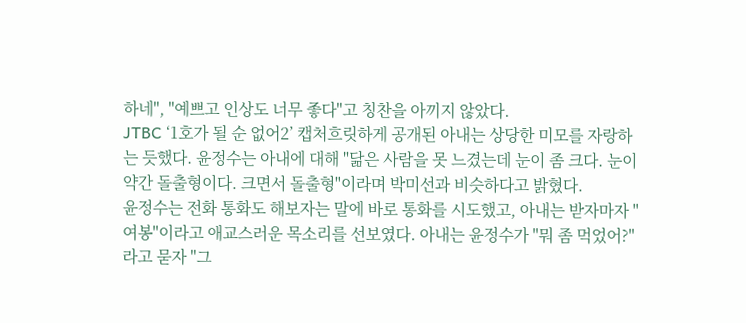하네", "예쁘고 인상도 너무 좋다"고 칭찬을 아끼지 않았다.
JTBC ‘1호가 될 순 없어2’ 캡처흐릿하게 공개된 아내는 상당한 미모를 자랑하는 듯했다. 윤정수는 아내에 대해 "닮은 사람을 못 느겼는데 눈이 좀 크다. 눈이 약간 돌출형이다. 크면서 돌출형"이라며 박미선과 비슷하다고 밝혔다.
윤정수는 전화 통화도 해보자는 말에 바로 통화를 시도했고, 아내는 받자마자 "여봉"이라고 애교스러운 목소리를 선보였다. 아내는 윤정수가 "뭐 좀 먹었어?"라고 묻자 "그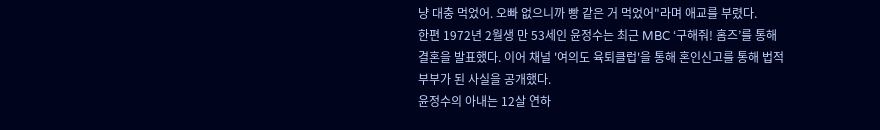냥 대충 먹었어. 오빠 없으니까 빵 같은 거 먹었어"라며 애교를 부렸다.
한편 1972년 2월생 만 53세인 윤정수는 최근 MBC ‘구해줘! 홈즈’를 통해 결혼을 발표했다. 이어 채널 '여의도 육퇴클럽'을 통해 혼인신고를 통해 법적 부부가 된 사실을 공개했다.
윤정수의 아내는 12살 연하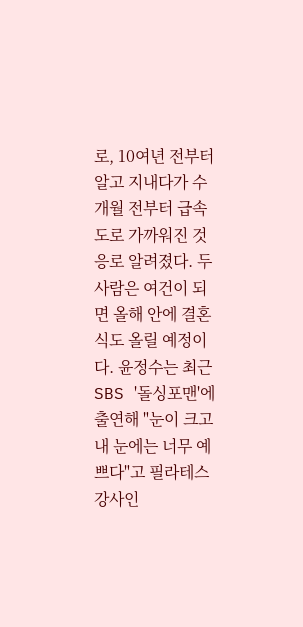로, 10여년 전부터 알고 지내다가 수개월 전부터 급속도로 가까워진 것응로 알려졌다. 두 사람은 여건이 되면 올해 안에 결혼식도 올릴 예정이다. 윤정수는 최근 SBS '돌싱포맨'에 출연해 "눈이 크고 내 눈에는 너무 예쁘다"고 필라테스 강사인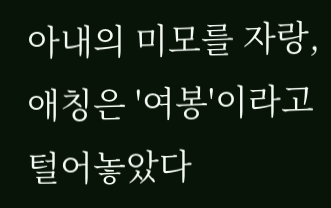아내의 미모를 자랑, 애칭은 '여봉'이라고 털어놓았다